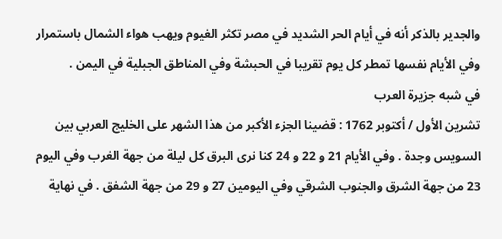والجدير بالذكر أنه في أيام الحر الشديد في مصر تكثر الغيوم ويهب هواء الشمال باستمرار وفي الأيام نفسها تمطر كل يوم تقريبا في الحبشة وفي المناطق الجبلية في اليمن .
في شبه جزيرة العرب
تشرين الأول / أكتوبر 1762 : قضينا الجزء الأكبر من هذا الشهر على الخليج العربي بين السويس وجدة . وفي الأيام 21 و 22 و 24 كنا نرى البرق كل ليلة من جهة الغرب وفي اليوم 23 من جهة الشرق والجنوب الشرقي وفي اليومين 27 و 29 من جهة الشفق . في نهاية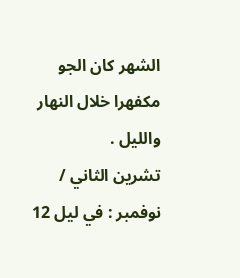الشهر كان الجو مكفهرا خلال النهار والليل .
تشرين الثاني / نوفمبر : في ليل 12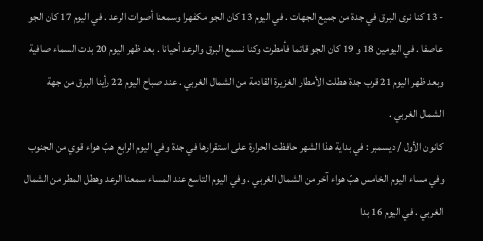- 13 كنا نرى البرق في جدة من جميع الجهات . في اليوم 13 كان الجو مكفهرا وسمعنا أصوات الرعد . في اليوم 17 كان الجو عاصفا . في اليومين 18 و 19 كان الجو قاتما فأمطرت وكنا نسمع البرق والرعد أحيانا . بعد ظهر اليوم 20 بدت السماء صافية وبعد ظهر اليوم 21 قرب جدة هطلت الأمطار الغزيرة القادمة من الشمال الغربي . عند صباح اليوم 22 رأينا البرق من جهة الشمال الغربي .
كانون الأول / ديسمبر : في بداية هذا الشهر حافظت الحرارة على استقرارها في جدة وفي اليوم الرابع هبّ هواء قوي من الجنوب وفي مساء اليوم الخامس هبّ هواء آخر من الشمال الغربي . وفي اليوم التاسع عند المساء سمعنا الرعد وهطل المطر من الشمال الغربي . في اليوم 16 بدا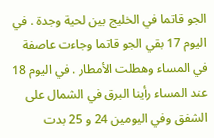الجو قاتما في الخليج بين لحية وجدة . في اليوم 17 بقي الجو قاتما وجاءت عاصفة في المساء وهطلت الأمطار . في اليوم 18 عند المساء رأينا البرق في الشمال على الشفق وفي اليومين 24 و 25 بدت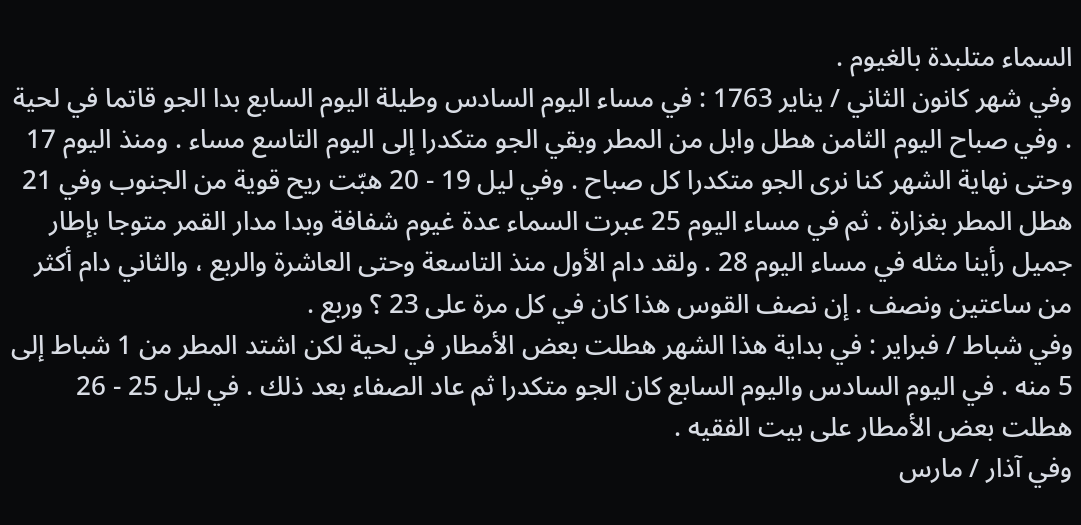السماء متلبدة بالغيوم .
وفي شهر كانون الثاني / يناير 1763 : في مساء اليوم السادس وطيلة اليوم السابع بدا الجو قاتما في لحية . وفي صباح اليوم الثامن هطل وابل من المطر وبقي الجو متكدرا إلى اليوم التاسع مساء . ومنذ اليوم 17 وحتى نهاية الشهر كنا نرى الجو متكدرا كل صباح . وفي ليل 19 - 20 هبّت ريح قوية من الجنوب وفي 21 هطل المطر بغزارة . ثم في مساء اليوم 25 عبرت السماء عدة غيوم شفافة وبدا مدار القمر متوجا بإطار جميل رأينا مثله في مساء اليوم 28 . ولقد دام الأول منذ التاسعة وحتى العاشرة والربع ، والثاني دام أكثر من ساعتين ونصف . إن نصف القوس هذا كان في كل مرة على 23 ؟ وربع .
وفي شباط / فبراير : في بداية هذا الشهر هطلت بعض الأمطار في لحية لكن اشتد المطر من 1 شباط إلى 5 منه . في اليوم السادس واليوم السابع كان الجو متكدرا ثم عاد الصفاء بعد ذلك . في ليل 25 - 26 هطلت بعض الأمطار على بيت الفقيه .
وفي آذار / مارس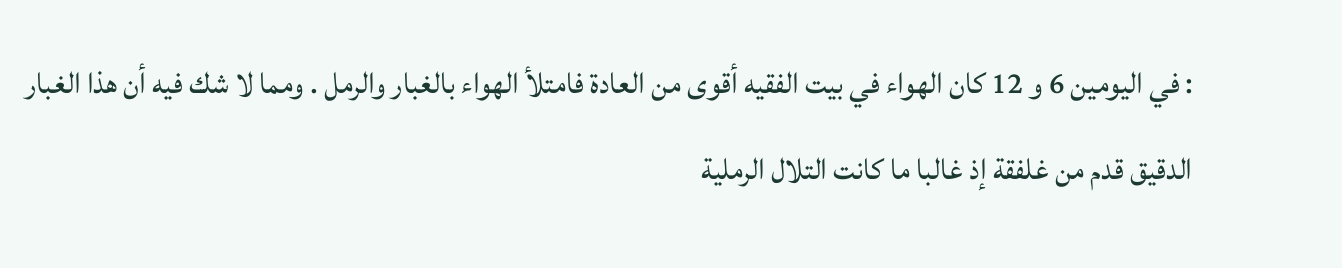: في اليومين 6 و 12 كان الهواء في بيت الفقيه أقوى من العادة فامتلأ الهواء بالغبار والرمل . ومما لا شك فيه أن هذا الغبار الدقيق قدم من غلفقة إذ غالبا ما كانت التلال الرملية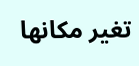تغير مكانها